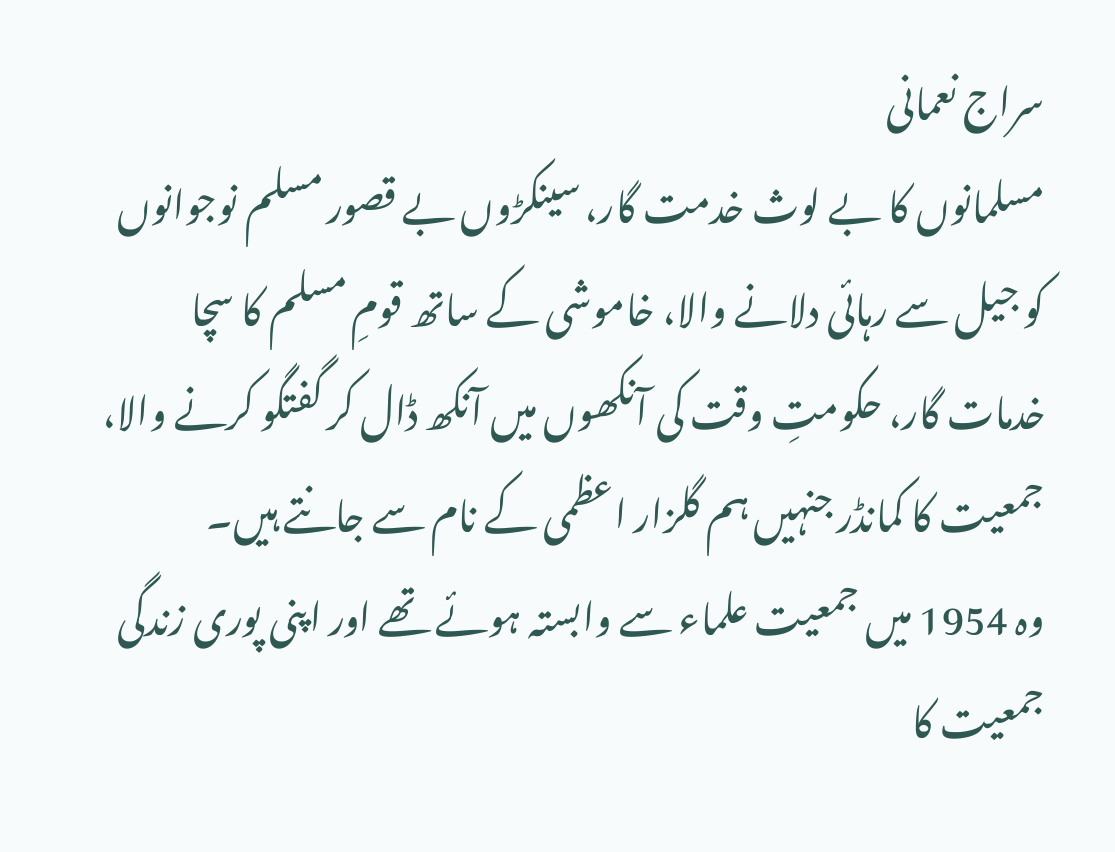سراج نعمانی
مسلمانوں کا بے لوث خدمت گار، سینکڑوں بے قصور مسلم نوجوانوں کو جیل سے رہائی دلانے والا، خاموشی کے ساتھ قومِ مسلم کا سچا خدمات گار، حکومتِ وقت کی آنکھوں میں آنکھ ڈال کر گفتگو کرنے والا، جمعیت کا کمانڈر جنہیں ہم گلزار اعظمی کے نام سے جانتے ہیں۔
وہ 1954 میں جمعیت علماء سے وابستہ ہوئے تھے اور اپنی پوری زندگی جمعیت کا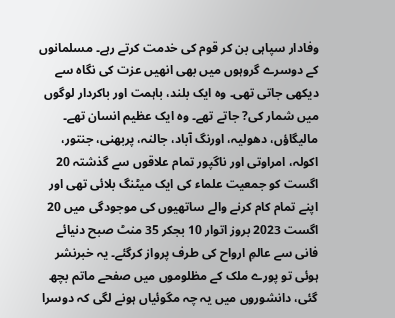وفادار سپاہی بن کر قوم کی خدمت کرتے رہے۔ مسلمانوں کے دوسرے گروہوں میں بھی انھیں عزت کی نگاہ سے دیکھی جاتی تھی۔ وہ ایک بلند، باہمت اور باکردار لوگوں میں شمار کی? جاتے تھے۔ وہ ایک عظیم انسان تھے۔
مالیگاؤں، دھولیہ، اورنگ آباد، جالنہ، پربھنی، جنتور، اکولہ، امراوتی اور ناگپور تمام علاقوں سے گذشتہ 20 اگست کو جمعیت علماء کی ایک میٹنگ بلائی تھی اور اپنے تمام کام کرنے والے ساتھیوں کی موجودگی میں 20 اگست 2023 بروز اتوار 10 بجکر 35 منٹ صبح دنیائے فانی سے عالمِ ارواح کی طرف پرواز کرگئے۔ یہ خبرنشر ہوئی تو پورے ملک کے مظلوموں میں صفحے ماتم بچھ گئی، دانشوروں میں یہ چہ مگوئیاں ہونے لگی کہ دوسرا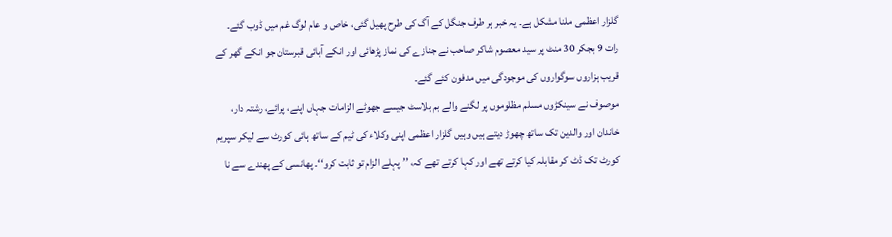گلزار اعظمی ملنا مشکل ہے۔ یہ خبر ہر طرف جنگل کے آگ کی طرح پھیل گئی، خاص و عام لوگ غم میں ڈوب گئے۔
رات 9 بجکر 30 منٹ پر سید معصوم شاکر صاحب نے جنازے کی نماز پڑھائی اور انکے آبائی قبرستان جو انکے گھر کے قریب ہزاروں سوگواروں کی موجودگی میں مدفون کئے گئے۔
موصوف نے سینکڑوں مسلم مظلوموں پر لگنے والے بم بلاسٹ جیسے جھوٹے الزامات جہاں اپنے، پرائے، رشتہ دار، خاندان اور والدین تک ساتھ چھوڑ دیتے ہیں وہیں گلزار اعظمی اپنی وکلاء کی ٹیم کے ساتھ ہائی کورٹ سے لیکر سپریم کورٹ تک ڈٹ کر مقابلہ کیا کرتے تھے اور کہا کرتے تھے کہ، ’’ پہلے الزام تو ثابت کرو‘‘۔ پھانسی کے پھندے سے نا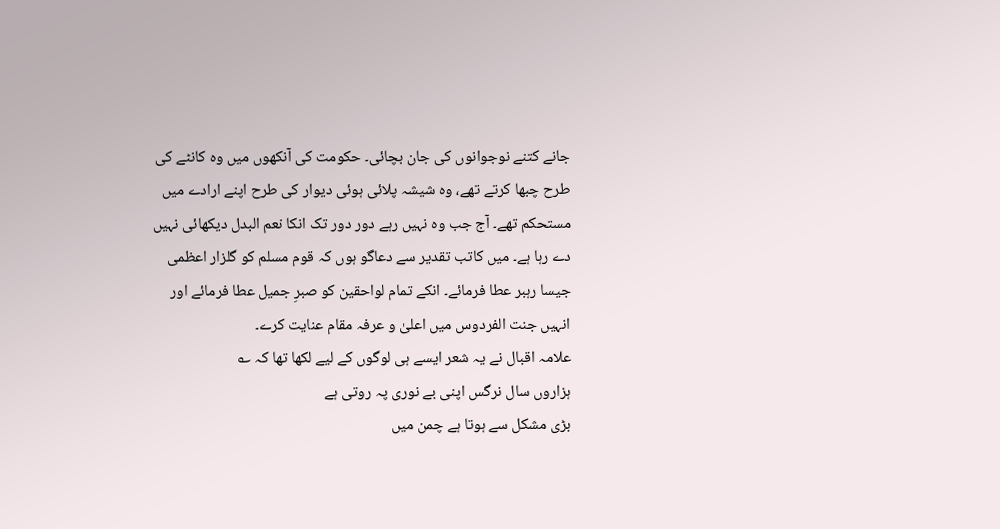جانے کتنے نوجوانوں کی جان بچائی۔ حکومت کی آنکھوں میں وہ کانٹے کی طرح چبھا کرتے تھے، وہ شیشہ پلائی ہوئی دیوار کی طرح اپنے ارادے میں مستحکم تھے۔ آج جب وہ نہیں رہے دور دور تک انکا نعم البدل دیکھائی نہیں دے رہا ہے۔ میں کاتب تقدیر سے دعاگو ہوں کہ قوم مسلم کو گلزار اعظمی جیسا رہبر عطا فرمائے۔ انکے تمام لواحقین کو صبرِ جمیل عطا فرمائے اور انہیں جنت الفردوس میں اعلیٰ و عرفہ مقام عنایت کرے۔
علامہ اقبال نے یہ شعر ایسے ہی لوگوں کے لیے لکھا تھا کہ ؎
ہزاروں سال نرگس اپنی بے نوری پہ روتی ہے
بڑی مشکل سے ہوتا ہے چمن میں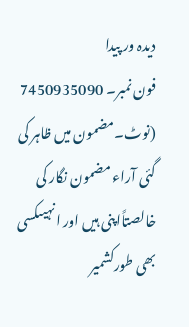دیدہ ور پیدا
فون نمبر۔ 7450935090
(نوٹ۔مضمون میں ظاہر کی گئی آراء مضمون نگار کی خالصتاًاپنی ہیں اور انہیںکسی بھی طورکشمیر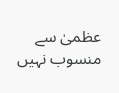عظمیٰ سے منسوب نہیں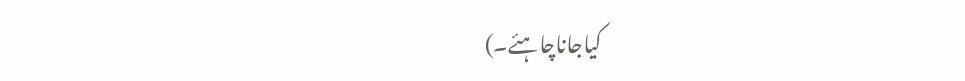کیاجاناچاہئے۔)